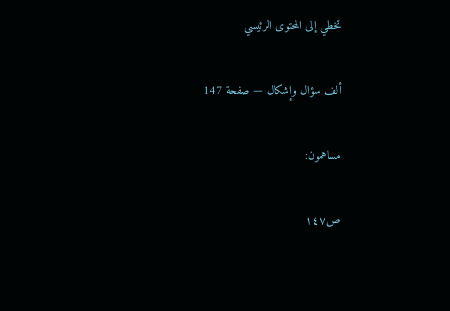تخطي إلى المحتوى الرئيسي

ألف سؤال وإشكال — صفحة 147

مساهمون:

ص١٤٧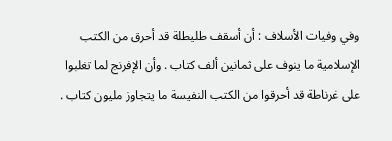وفي وفيات الأسلاف : أن أسقف طليطلة قد أحرق من الكتب الإسلامية ما ينوف على ثمانين ألف كتاب . وأن الإفرنج لما تغلبوا على غرناطة قد أحرقوا من الكتب النفيسة ما يتجاوز مليون كتاب .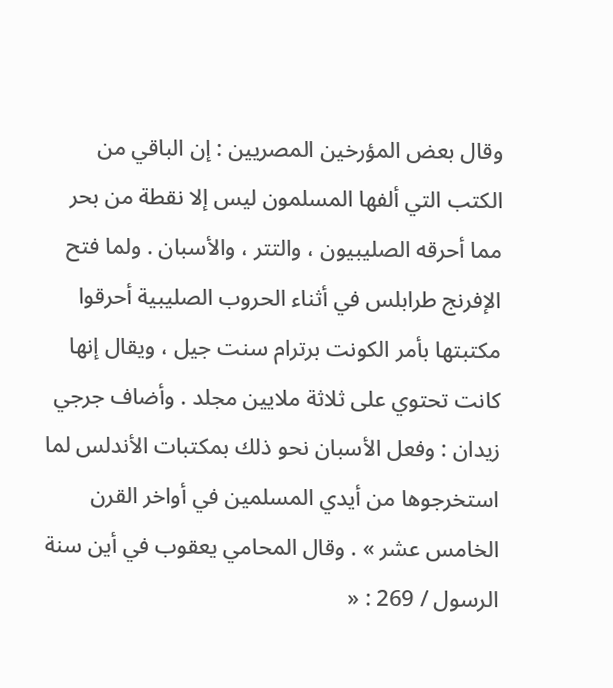وقال بعض المؤرخين المصريين : إن الباقي من الكتب التي ألفها المسلمون ليس إلا نقطة من بحر مما أحرقه الصليبيون ، والتتر ، والأسبان . ولما فتح الإفرنج طرابلس في أثناء الحروب الصليبية أحرقوا مكتبتها بأمر الكونت برترام سنت جيل ، ويقال إنها كانت تحتوي على ثلاثة ملايين مجلد . وأضاف جرجي زيدان : وفعل الأسبان نحو ذلك بمكتبات الأندلس لما استخرجوها من أيدي المسلمين في أواخر القرن الخامس عشر » . وقال المحامي يعقوب في أين سنة الرسول / 269 : «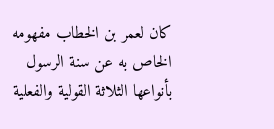كان لعمر بن الخطاب مفهومه الخاص به عن سنة الرسول بأنواعها الثلاثة القولية والفعلية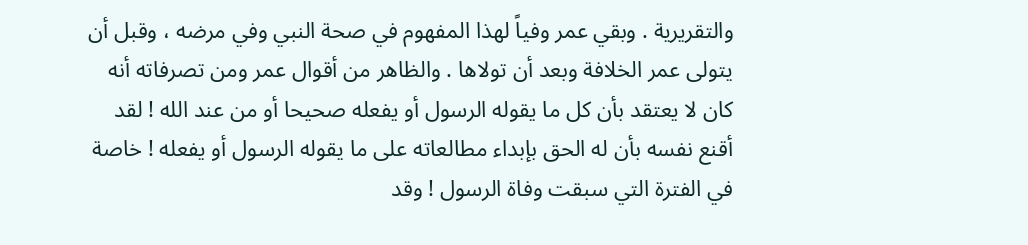والتقريرية . وبقي عمر وفياً لهذا المفهوم في صحة النبي وفي مرضه ، وقبل أن يتولى عمر الخلافة وبعد أن تولاها . والظاهر من أقوال عمر ومن تصرفاته أنه كان لا يعتقد بأن كل ما يقوله الرسول أو يفعله صحيحا أو من عند الله ! لقد أقنع نفسه بأن له الحق بإبداء مطالعاته على ما يقوله الرسول أو يفعله ! خاصة في الفترة التي سبقت وفاة الرسول ! وقد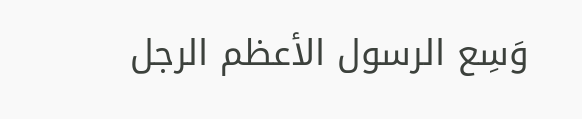وَسِع الرسول الأعظم الرجل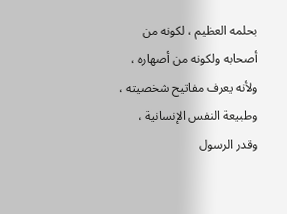بحلمه العظيم ، لكونه من أصحابه ولكونه من أصهاره ، ولأنه يعرف مفاتيح شخصيته ، وطبيعة النفس الإنسانية ، وقدر الرسول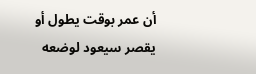أن عمر بوقت يطول أو يقصر سيعود لوضعه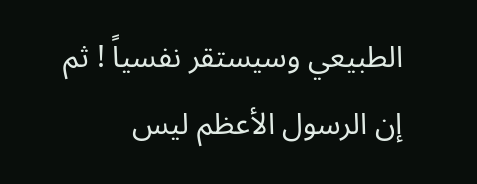الطبيعي وسيستقر نفسياً ! ثم إن الرسول الأعظم ليس